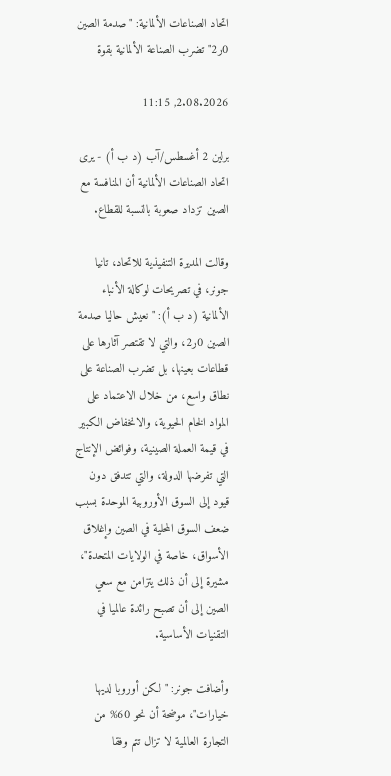اتحاد الصناعات الألمانية: "صدمة الصين 0ر2" تضرب الصناعة الألمانية بقوة

2.08.2026, 11:15

برلين 2 أغسطس/آب (د ب أ) - يرى اتحاد الصناعات الألمانية أن المنافسة مع الصين تزداد صعوبة بالنسبة للقطاع.

وقالت المديرة التنفيذية للاتحاد، تانيا جونر، في تصريحات لوكالة الأنباء الألمانية (د ب أ): "نعيش حاليا صدمة الصين 0ر2، والتي لا تقتصر آثارها على قطاعات بعينها، بل تضرب الصناعة على نطاق واسع، من خلال الاعتماد على المواد الخام الحيوية، والانخفاض الكبير في قيمة العملة الصينية، وفوائض الإنتاج التي تفرضها الدولة، والتي تتدفق دون قيود إلى السوق الأوروبية الموحدة بسبب ضعف السوق المحلية في الصين وإغلاق الأسواق، خاصة في الولايات المتحدة"، مشيرة إلى أن ذلك يتزامن مع سعي الصين إلى أن تصبح رائدة عالميا في التقنيات الأساسية.

وأضافت جونر: "لكن أوروبا لديها خيارات"، موضحة أن نحو 60% من التجارة العالمية لا تزال تتم وفقا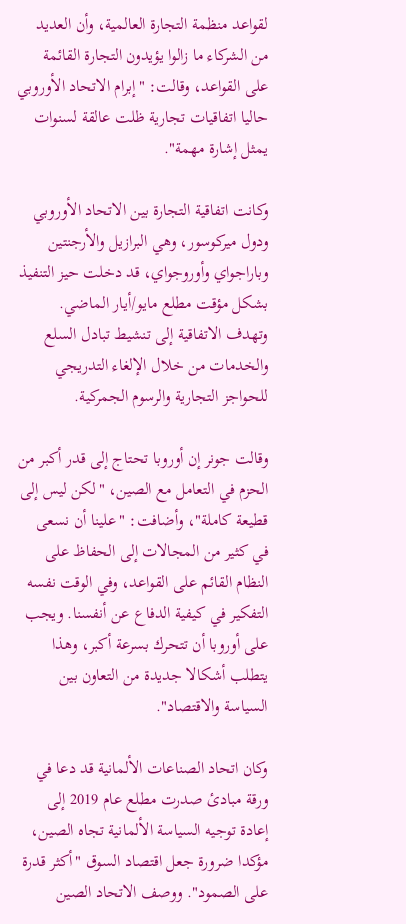لقواعد منظمة التجارة العالمية، وأن العديد من الشركاء ما زالوا يؤيدون التجارة القائمة على القواعد، وقالت: "إبرام الاتحاد الأوروبي حاليا اتفاقيات تجارية ظلت عالقة لسنوات يمثل إشارة مهمة".

وكانت اتفاقية التجارة بين الاتحاد الأوروبي ودول ميركوسور، وهي البرازيل والأرجنتين وباراجواي وأوروجواي، قد دخلت حيز التنفيذ بشكل مؤقت مطلع مايو/أيار الماضي. وتهدف الاتفاقية إلى تنشيط تبادل السلع والخدمات من خلال الإلغاء التدريجي للحواجز التجارية والرسوم الجمركية.

وقالت جونر إن أوروبا تحتاج إلى قدر أكبر من الحزم في التعامل مع الصين، "لكن ليس إلى قطيعة كاملة"، وأضافت: "علينا أن نسعى في كثير من المجالات إلى الحفاظ على النظام القائم على القواعد، وفي الوقت نفسه التفكير في كيفية الدفاع عن أنفسنا. ويجب على أوروبا أن تتحرك بسرعة أكبر، وهذا يتطلب أشكالا جديدة من التعاون بين السياسة والاقتصاد".

وكان اتحاد الصناعات الألمانية قد دعا في ورقة مبادئ صدرت مطلع عام 2019 إلى إعادة توجيه السياسة الألمانية تجاه الصين، مؤكدا ضرورة جعل اقتصاد السوق "أكثر قدرة على الصمود". ووصف الاتحاد الصين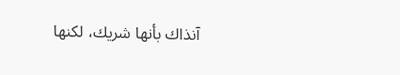آنذاك بأنها شريك، لكنها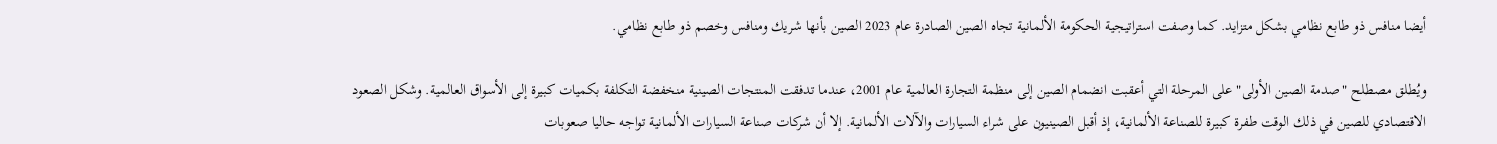أيضا منافس ذو طابع نظامي بشكل متزايد. كما وصفت استراتيجية الحكومة الألمانية تجاه الصين الصادرة عام 2023 الصين بأنها شريك ومنافس وخصم ذو طابع نظامي.

ويُطلق مصطلح "صدمة الصين الأولى" على المرحلة التي أعقبت انضمام الصين إلى منظمة التجارة العالمية عام 2001، عندما تدفقت المنتجات الصينية منخفضة التكلفة بكميات كبيرة إلى الأسواق العالمية. وشكل الصعود الاقتصادي للصين في ذلك الوقت طفرة كبيرة للصناعة الألمانية، إذ أقبل الصينيون على شراء السيارات والآلات الألمانية. إلا أن شركات صناعة السيارات الألمانية تواجه حاليا صعوبات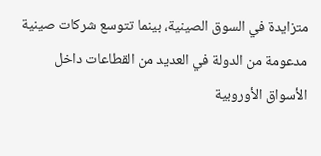متزايدة في السوق الصينية، بينما تتوسع شركات صينية مدعومة من الدولة في العديد من القطاعات داخل الأسواق الأوروبية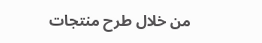من خلال طرح منتجات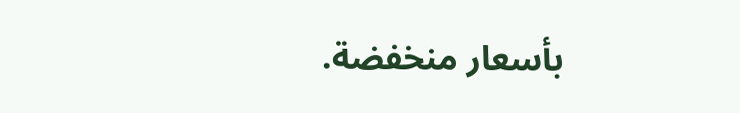بأسعار منخفضة.